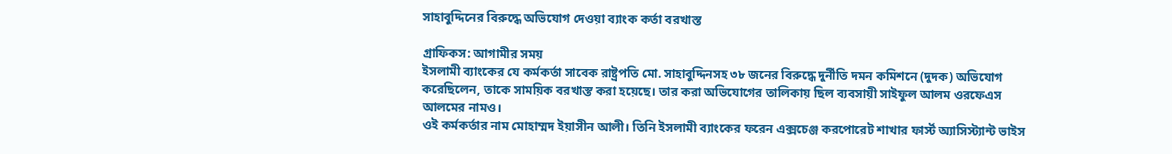সাহাবুদ্দিনের বিরুদ্ধে অভিযোগ দেওয়া ব্যাংক কর্তা বরখাস্ত

গ্রাফিকস: আগামীর সময়
ইসলামী ব্যাংকের যে কর্মকর্তা সাবেক রাষ্ট্রপতি মো. সাহাবুদ্দিনসহ ৩৮ জনের বিরুদ্ধে দুর্নীতি দমন কমিশনে (দুদক) অভিযোগ করেছিলেন, তাকে সাময়িক বরখাস্ত করা হয়েছে। তার করা অভিযোগের তালিকায় ছিল ব্যবসায়ী সাইফুল আলম ওরফেএস আলমের নামও।
ওই কর্মকর্তার নাম মোহাম্মদ ইয়াসীন আলী। তিনি ইসলামী ব্যাংকের ফরেন এক্সচেঞ্জ করপোরেট শাখার ফার্স্ট অ্যাসিস্ট্যান্ট ভাইস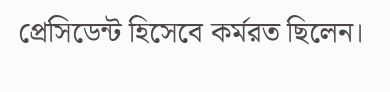প্রেসিডেন্ট হিসেবে কর্মরত ছিলেন।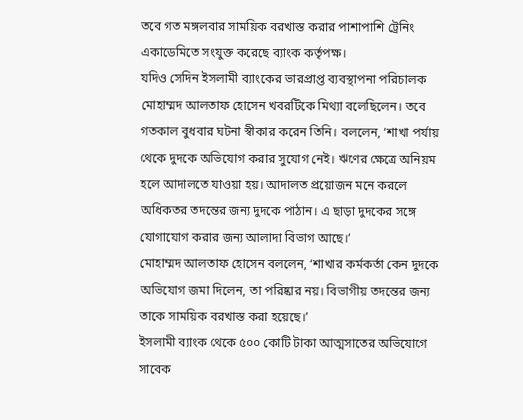তবে গত মঙ্গলবার সাময়িক বরখাস্ত করার পাশাপাশি ট্রেনিং একাডেমিতে সংযুক্ত করেছে ব্যাংক কর্তৃপক্ষ।
যদিও সেদিন ইসলামী ব্যাংকের ভারপ্রাপ্ত ব্যবস্থাপনা পরিচালক মোহাম্মদ আলতাফ হোসেন খবরটিকে মিথ্যা বলেছিলেন। তবে গতকাল বুধবার ঘটনা স্বীকার করেন তিনি। বললেন, ‘শাখা পর্যায় থেকে দুদকে অভিযোগ করার সুযোগ নেই। ঋণের ক্ষেত্রে অনিয়ম হলে আদালতে যাওয়া হয়। আদালত প্রয়োজন মনে করলে অধিকতর তদন্তের জন্য দুদকে পাঠান। এ ছাড়া দুদকের সঙ্গে যোগাযোগ করার জন্য আলাদা বিভাগ আছে।’
মোহাম্মদ আলতাফ হোসেন বললেন, ‘শাখার কর্মকর্তা কেন দুদকে অভিযোগ জমা দিলেন, তা পরিষ্কার নয়। বিভাগীয় তদন্তের জন্য তাকে সাময়িক বরখাস্ত করা হয়েছে।’
ইসলামী ব্যাংক থেকে ৫০০ কোটি টাকা আত্মসাতের অভিযোগে সাবেক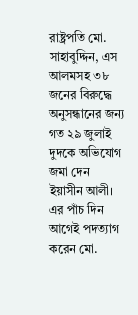রাষ্ট্রপতি মো. সাহাবুদ্দিন, এস আলমসহ ৩৮ জনের বিরুদ্ধে অনুসন্ধানের জন্য গত ২৯ জুলাই দুদকে অভিযোগ জমা দেন ইয়াসীন আলী। এর পাঁচ দিন আগেই পদত্যাগ করেন মো.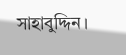সাহাবুদ্দিন।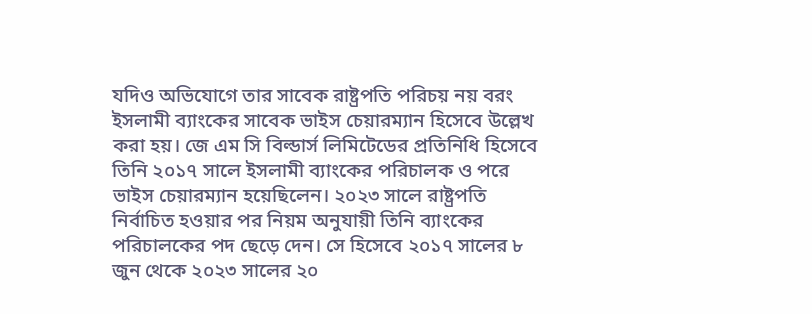যদিও অভিযোগে তার সাবেক রাষ্ট্রপতি পরিচয় নয় বরং ইসলামী ব্যাংকের সাবেক ভাইস চেয়ারম্যান হিসেবে উল্লেখ করা হয়। জে এম সি বিল্ডার্স লিমিটেডের প্রতিনিধি হিসেবে তিনি ২০১৭ সালে ইসলামী ব্যাংকের পরিচালক ও পরে ভাইস চেয়ারম্যান হয়েছিলেন। ২০২৩ সালে রাষ্ট্রপতি নির্বাচিত হওয়ার পর নিয়ম অনুযায়ী তিনি ব্যাংকের পরিচালকের পদ ছেড়ে দেন। সে হিসেবে ২০১৭ সালের ৮ জুন থেকে ২০২৩ সালের ২০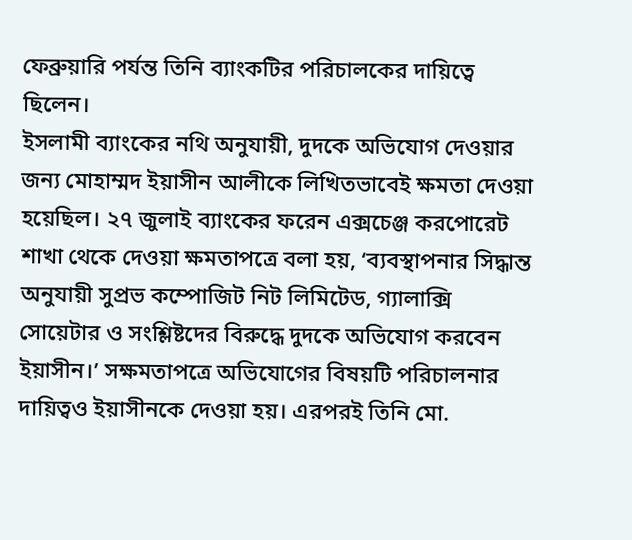ফেব্রুয়ারি পর্যন্ত তিনি ব্যাংকটির পরিচালকের দায়িত্বে ছিলেন।
ইসলামী ব্যাংকের নথি অনুযায়ী, দুদকে অভিযোগ দেওয়ার জন্য মোহাম্মদ ইয়াসীন আলীকে লিখিতভাবেই ক্ষমতা দেওয়া হয়েছিল। ২৭ জুলাই ব্যাংকের ফরেন এক্সচেঞ্জ করপোরেট শাখা থেকে দেওয়া ক্ষমতাপত্রে বলা হয়, ‘ব্যবস্থাপনার সিদ্ধান্ত অনুযায়ী সুপ্রভ কম্পোজিট নিট লিমিটেড, গ্যালাক্সি সোয়েটার ও সংশ্লিষ্টদের বিরুদ্ধে দুদকে অভিযোগ করবেন ইয়াসীন।’ সক্ষমতাপত্রে অভিযোগের বিষয়টি পরিচালনার দায়িত্বও ইয়াসীনকে দেওয়া হয়। এরপরই তিনি মো.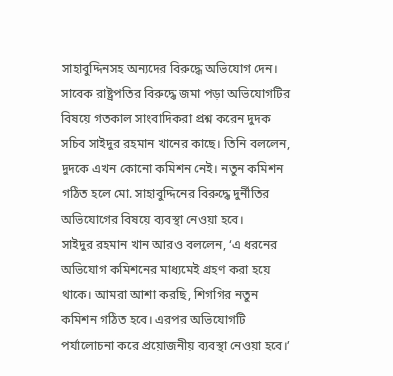সাহাবুদ্দিনসহ অন্যদের বিরুদ্ধে অভিযোগ দেন। সাবেক রাষ্ট্রপতির বিরুদ্ধে জমা পড়া অভিযোগটির বিষয়ে গতকাল সাংবাদিকরা প্রশ্ন করেন দুদক সচিব সাইদুর রহমান খানের কাছে। তিনি বললেন, দুদকে এখন কোনো কমিশন নেই। নতুন কমিশন গঠিত হলে মো. সাহাবুদ্দিনের বিরুদ্ধে দুর্নীতির অভিযোগের বিষয়ে ব্যবস্থা নেওয়া হবে।
সাইদুর রহমান খান আরও বললেন, ‘এ ধরনের অভিযোগ কমিশনের মাধ্যমেই গ্রহণ করা হয়ে থাকে। আমরা আশা করছি, শিগগির নতুন কমিশন গঠিত হবে। এরপর অভিযোগটি পর্যালোচনা করে প্রয়োজনীয় ব্যবস্থা নেওয়া হবে।’